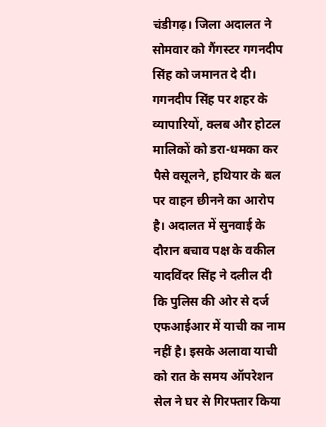चंडीगढ़। जिला अदालत ने सोमवार को गैंगस्टर गगनदीप सिंह को जमानत दे दी। गगनदीप सिंह पर शहर के व्यापारियों, क्लब और होटल मालिकों को डरा-धमका कर पैसे वसूलने, हथियार के बल पर वाहन छीनने का आरोप है। अदालत में सुनवाई के दौरान बचाव पक्ष के वकील यादविंदर सिंह ने दलील दी कि पुलिस की ओर से दर्ज एफआईआर में याची का नाम नहीं है। इसके अलावा याची को रात के समय ऑपरेशन सेल ने घर से गिरफ्तार किया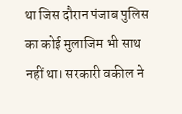था जिस दौरान पंजाब पुलिस का कोई मुलाजिम भी साथ नहीं था। सरकारी वकील ने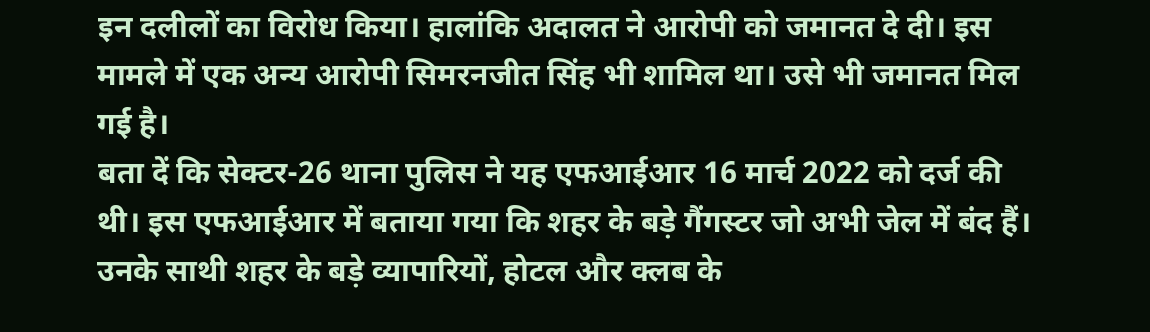इन दलीलों का विरोध किया। हालांकि अदालत ने आरोपी को जमानत दे दी। इस मामले में एक अन्य आरोपी सिमरनजीत सिंह भी शामिल था। उसे भी जमानत मिल गई है।
बता दें कि सेक्टर-26 थाना पुलिस ने यह एफआईआर 16 मार्च 2022 को दर्ज की थी। इस एफआईआर में बताया गया कि शहर के बड़े गैंगस्टर जो अभी जेल में बंद हैं। उनके साथी शहर के बड़े व्यापारियों, होटल और क्लब के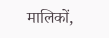मालिकों,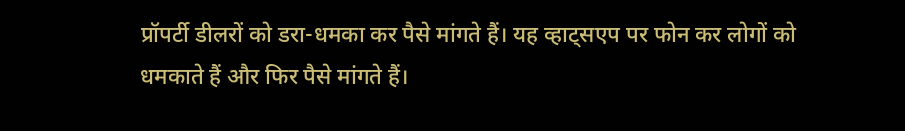प्रॉपर्टी डीलरों को डरा-धमका कर पैसे मांगते हैं। यह व्हाट्सएप पर फोन कर लोगों को धमकाते हैं और फिर पैसे मांगते हैं।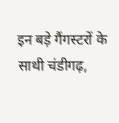इन बड़े गैंगस्टरों के साथी चंडीगढ़,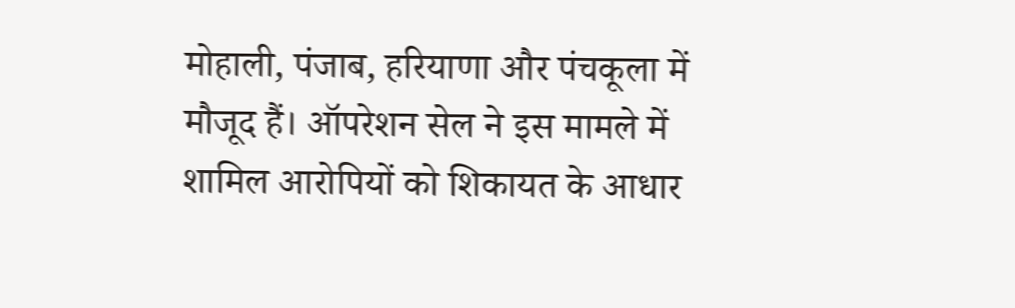मोहाली, पंजाब, हरियाणा और पंचकूला में मौजूद हैं। ऑपरेशन सेल ने इस मामले में शामिल आरोपियों को शिकायत के आधार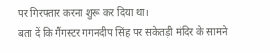पर गिरफ्तार करना शुरू कर दिया था।
बता दें कि गैंगस्टर गगनदीप सिंह पर सकेतड़ी मंदिर के सामने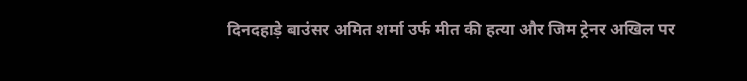दिनदहाड़े बाउंसर अमित शर्मा उर्फ मीत की हत्या और जिम ट्रेनर अखिल पर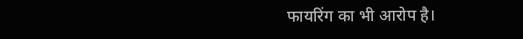फायरिंग का भी आरोप है।